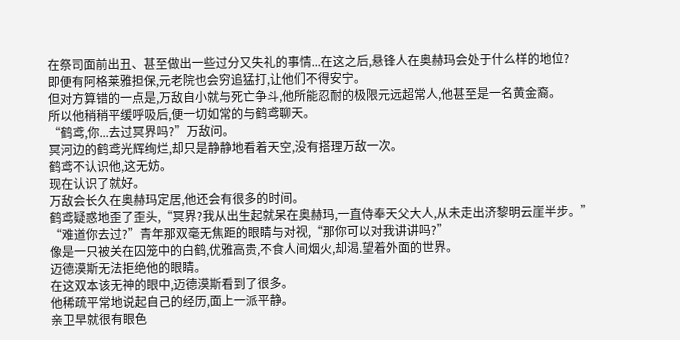在祭司面前出丑、甚至做出一些过分又失礼的事情...在这之后,悬锋人在奥赫玛会处于什么样的地位?
即便有阿格莱雅担保,元老院也会穷追猛打,让他们不得安宁。
但对方算错的一点是,万敌自小就与死亡争斗,他所能忍耐的极限元远超常人,他甚至是一名黄金裔。
所以他稍稍平缓呼吸后,便一切如常的与鹤鸢聊天。
“鹤鸢,你...去过冥界吗?”万敌问。
冥河边的鹤鸢光辉绚烂,却只是静静地看着天空,没有搭理万敌一次。
鹤鸢不认识他,这无妨。
现在认识了就好。
万敌会长久在奥赫玛定居,他还会有很多的时间。
鹤鸢疑惑地歪了歪头,“冥界?我从出生起就呆在奥赫玛,一直侍奉天父大人,从未走出济黎明云崖半步。”
“难道你去过?”青年那双毫无焦距的眼睛与对视,“那你可以对我讲讲吗?”
像是一只被关在囚笼中的白鹤,优雅高贵,不食人间烟火,却渴.望着外面的世界。
迈德漠斯无法拒绝他的眼睛。
在这双本该无神的眼中,迈德漠斯看到了很多。
他稀疏平常地说起自己的经历,面上一派平静。
亲卫早就很有眼色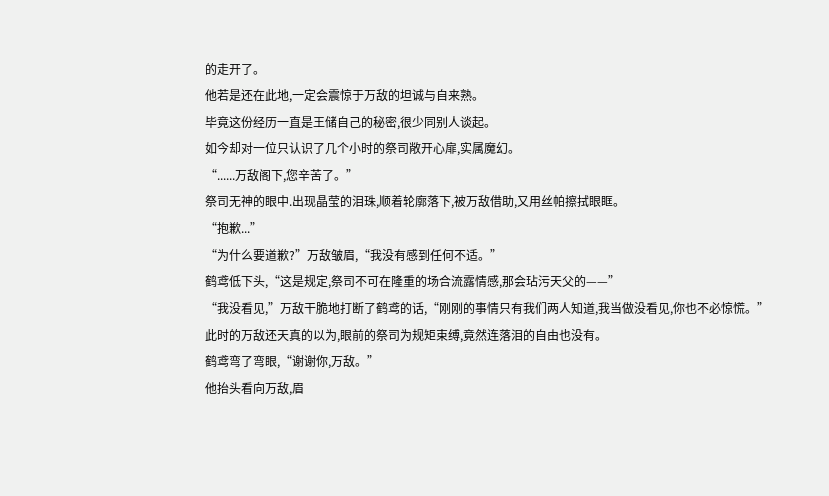的走开了。
他若是还在此地,一定会震惊于万敌的坦诚与自来熟。
毕竟这份经历一直是王储自己的秘密,很少同别人谈起。
如今却对一位只认识了几个小时的祭司敞开心扉,实属魔幻。
“......万敌阁下,您辛苦了。”
祭司无神的眼中.出现晶莹的泪珠,顺着轮廓落下,被万敌借助,又用丝帕擦拭眼眶。
“抱歉...”
“为什么要道歉?”万敌皱眉,“我没有感到任何不适。”
鹤鸢低下头,“这是规定,祭司不可在隆重的场合流露情感,那会玷污天父的——”
“我没看见,”万敌干脆地打断了鹤鸢的话,“刚刚的事情只有我们两人知道,我当做没看见,你也不必惊慌。”
此时的万敌还天真的以为,眼前的祭司为规矩束缚,竟然连落泪的自由也没有。
鹤鸢弯了弯眼,“谢谢你,万敌。”
他抬头看向万敌,眉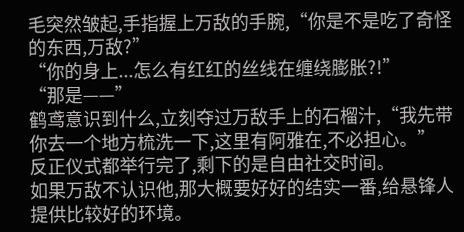毛突然皱起,手指握上万敌的手腕,“你是不是吃了奇怪的东西,万敌?”
“你的身上...怎么有红红的丝线在缠绕膨胀?!”
“那是——”
鹤鸢意识到什么,立刻夺过万敌手上的石榴汁,“我先带你去一个地方梳洗一下,这里有阿雅在,不必担心。”
反正仪式都举行完了,剩下的是自由社交时间。
如果万敌不认识他,那大概要好好的结实一番,给悬锋人提供比较好的环境。